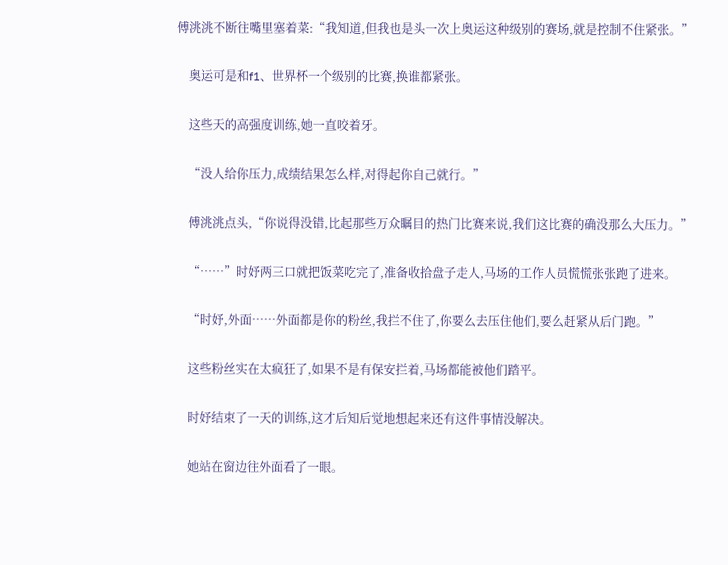傅洮洮不断往嘴里塞着菜:“我知道,但我也是头一次上奥运这种级别的赛场,就是控制不住紧张。”

    奥运可是和f1、世界杯一个级别的比赛,换谁都紧张。

    这些天的高强度训练,她一直咬着牙。

    “没人给你压力,成绩结果怎么样,对得起你自己就行。”

    傅洮洮点头,“你说得没错,比起那些万众瞩目的热门比赛来说,我们这比赛的确没那么大压力。”

    “……”时妤两三口就把饭菜吃完了,准备收拾盘子走人,马场的工作人员慌慌张张跑了进来。

    “时妤,外面……外面都是你的粉丝,我拦不住了,你要么去压住他们,要么赶紧从后门跑。”

    这些粉丝实在太疯狂了,如果不是有保安拦着,马场都能被他们踏平。

    时妤结束了一天的训练,这才后知后觉地想起来还有这件事情没解决。

    她站在窗边往外面看了一眼。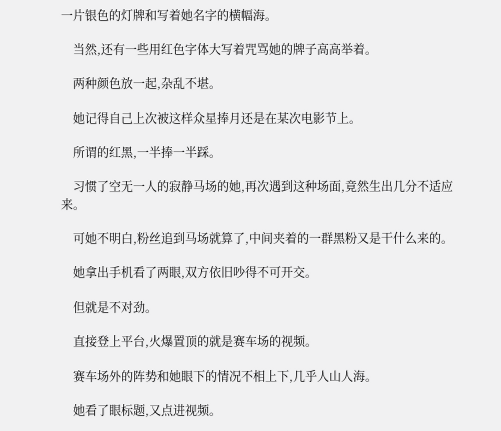一片银色的灯牌和写着她名字的横幅海。

    当然,还有一些用红色字体大写着咒骂她的牌子高高举着。

    两种颜色放一起,杂乱不堪。

    她记得自己上次被这样众星捧月还是在某次电影节上。

    所谓的红黑,一半捧一半踩。

    习惯了空无一人的寂静马场的她,再次遇到这种场面,竟然生出几分不适应来。

    可她不明白,粉丝追到马场就算了,中间夹着的一群黑粉又是干什么来的。

    她拿出手机看了两眼,双方依旧吵得不可开交。

    但就是不对劲。

    直接登上平台,火爆置顶的就是赛车场的视频。

    赛车场外的阵势和她眼下的情况不相上下,几乎人山人海。

    她看了眼标题,又点进视频。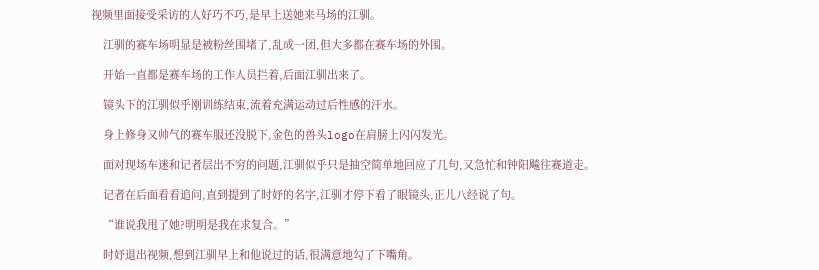视频里面接受采访的人好巧不巧,是早上送她来马场的江驯。

    江驯的赛车场明显是被粉丝围堵了,乱成一团,但大多都在赛车场的外围。

    开始一直都是赛车场的工作人员拦着,后面江驯出来了。

    镜头下的江驯似乎刚训练结束,流着充满运动过后性感的汗水。

    身上修身又帅气的赛车服还没脱下,金色的兽头logo在肩膀上闪闪发光。

    面对现场车迷和记者层出不穷的问题,江驯似乎只是抽空简单地回应了几句,又急忙和钟阳飚往赛道走。

    记者在后面看看追问,直到提到了时妤的名字,江驯才停下看了眼镜头,正儿八经说了句。

    “谁说我甩了她?明明是我在求复合。”

    时妤退出视频,想到江驯早上和他说过的话,很满意地勾了下嘴角。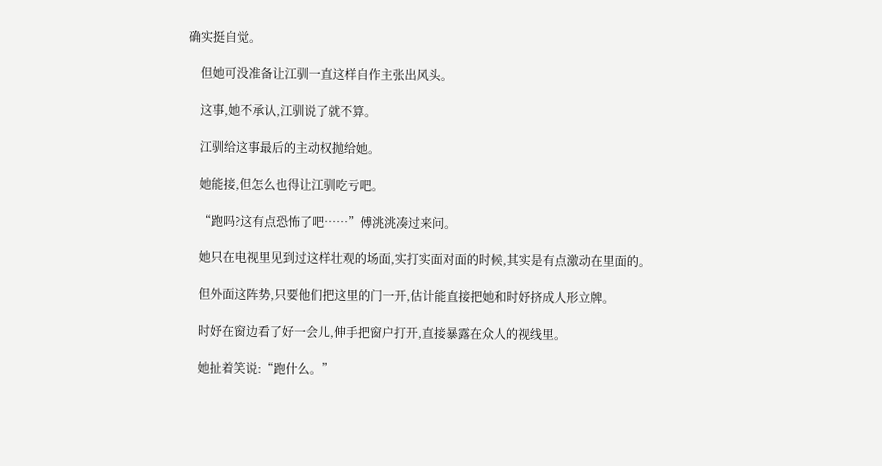确实挺自觉。

    但她可没准备让江驯一直这样自作主张出风头。

    这事,她不承认,江驯说了就不算。

    江驯给这事最后的主动权抛给她。

    她能接,但怎么也得让江驯吃亏吧。

    “跑吗?这有点恐怖了吧……”傅洮洮凑过来问。

    她只在电视里见到过这样壮观的场面,实打实面对面的时候,其实是有点激动在里面的。

    但外面这阵势,只要他们把这里的门一开,估计能直接把她和时妤挤成人形立牌。

    时妤在窗边看了好一会儿,伸手把窗户打开,直接暴露在众人的视线里。

    她扯着笑说:“跑什么。”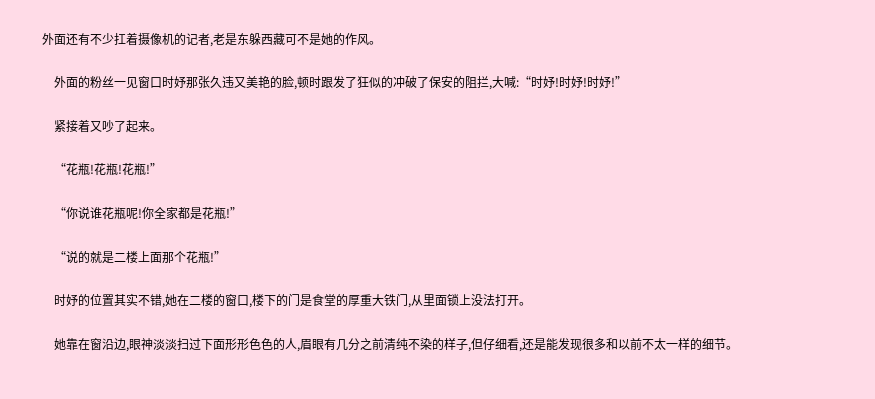外面还有不少扛着摄像机的记者,老是东躲西藏可不是她的作风。

    外面的粉丝一见窗口时妤那张久违又美艳的脸,顿时跟发了狂似的冲破了保安的阻拦,大喊:“时妤!时妤!时妤!”

    紧接着又吵了起来。

    “花瓶!花瓶!花瓶!”

    “你说谁花瓶呢!你全家都是花瓶!”

    “说的就是二楼上面那个花瓶!”

    时妤的位置其实不错,她在二楼的窗口,楼下的门是食堂的厚重大铁门,从里面锁上没法打开。

    她靠在窗沿边,眼神淡淡扫过下面形形色色的人,眉眼有几分之前清纯不染的样子,但仔细看,还是能发现很多和以前不太一样的细节。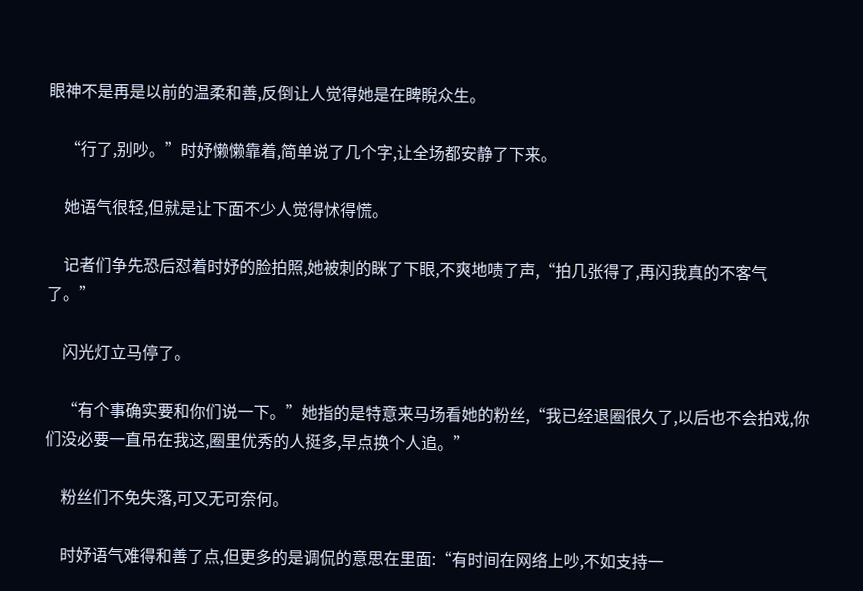眼神不是再是以前的温柔和善,反倒让人觉得她是在睥睨众生。

    “行了,别吵。”时妤懒懒靠着,简单说了几个字,让全场都安静了下来。

    她语气很轻,但就是让下面不少人觉得怵得慌。

    记者们争先恐后怼着时妤的脸拍照,她被刺的眯了下眼,不爽地啧了声,“拍几张得了,再闪我真的不客气了。”

    闪光灯立马停了。

    “有个事确实要和你们说一下。”她指的是特意来马场看她的粉丝,“我已经退圈很久了,以后也不会拍戏,你们没必要一直吊在我这,圈里优秀的人挺多,早点换个人追。”

    粉丝们不免失落,可又无可奈何。

    时妤语气难得和善了点,但更多的是调侃的意思在里面:“有时间在网络上吵,不如支持一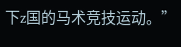下z国的马术竞技运动。”